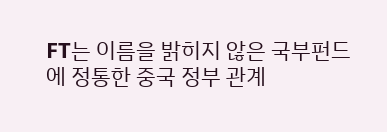FT는 이름을 밝히지 않은 국부펀드에 정통한 중국 정부 관계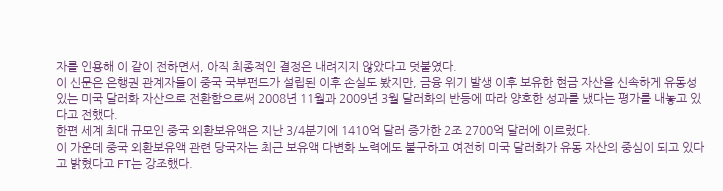자를 인용해 이 같이 전하면서, 아직 최종적인 결정은 내려지지 않았다고 덧붙였다.
이 신문은 은행권 관계자들이 중국 국부펀드가 설립된 이후 손실도 봤지만, 금융 위기 발생 이후 보유한 현금 자산을 신속하게 유동성 있는 미국 달러화 자산으로 전환함으로써 2008년 11월과 2009년 3월 달러화의 반등에 따라 양호한 성과를 냈다는 평가를 내놓고 있다고 전했다.
한편 세계 최대 규모인 중국 외환보유액은 지난 3/4분기에 1410억 달러 증가한 2조 2700억 달러에 이르렀다.
이 가운데 중국 외환보유액 관련 당국자는 최근 보유액 다변화 노력에도 불구하고 여전히 미국 달러화가 유동 자산의 중심이 되고 있다고 밝혔다고 FT는 강조했다.